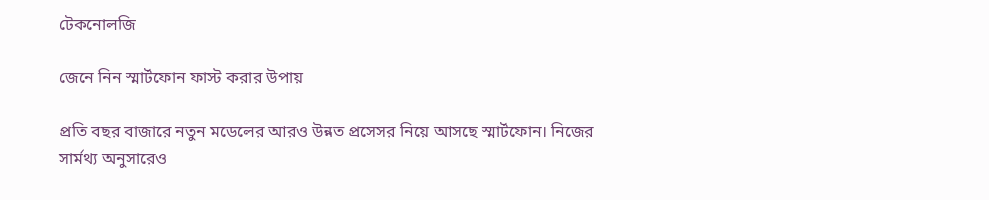টেকনোলজি

জেনে নিন স্মার্টফোন ফাস্ট করার উপায়

প্রতি বছর বাজারে নতুন মডেলের আরও উন্নত প্রসেসর নিয়ে আসছে স্মার্টফোন। নিজের সার্মথ্য অনুসারেও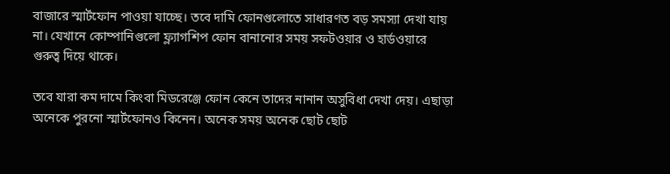বাজারে স্মার্টফোন পাওয়া যাচ্ছে। তবে দামি ফোনগুলোতে সাধারণত বড় সমস্যা দেখা যায় না। যেখানে কোম্পানিগুলো ফ্ল্যাগশিপ ফোন বানানোর সময় সফটওয়ার ও হার্ডওয়ারে গুরুত্ব দিয়ে থাকে।

তবে যারা কম দামে কিংবা মিডরেঞ্জে ফোন কেনে তাদের নানান অসুবিধা দেখা দেয়। এছাড়া অনেকে পুরনো স্মার্টফোনও কিনেন। অনেক সময় অনেক ছোট ছোট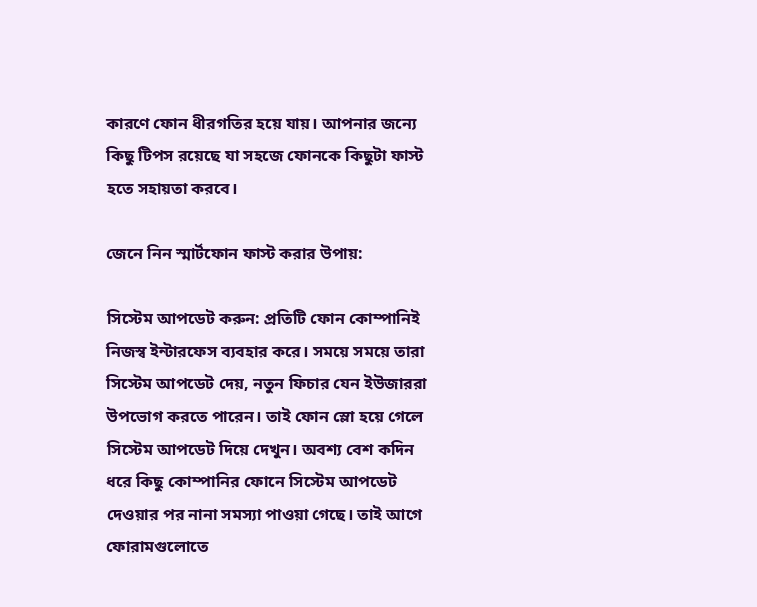কারণে ফোন ধীরগতির হয়ে যায়। আপনার জন্যে কিছু টিপস রয়েছে যা সহজে ফোনকে কিছুটা ফাস্ট হতে সহায়তা করবে।

জেনে নিন স্মার্টফোন ফাস্ট করার উপায়:

সিস্টেম আপডেট করুন: প্রতিটি ফোন কোম্পানিই নিজস্ব ইন্টারফেস ব্যবহার করে। সময়ে সময়ে তারা সিস্টেম আপডেট দেয়, নতুন ফিচার যেন ইউজাররা উপভোগ করতে পারেন। তাই ফোন স্লো হয়ে গেলে সিস্টেম আপডেট দিয়ে দেখুন। অবশ্য বেশ কদিন ধরে কিছু কোম্পানির ফোনে সিস্টেম আপডেট দেওয়ার পর নানা সমস্যা পাওয়া গেছে। তাই আগে ফোরামগুলোতে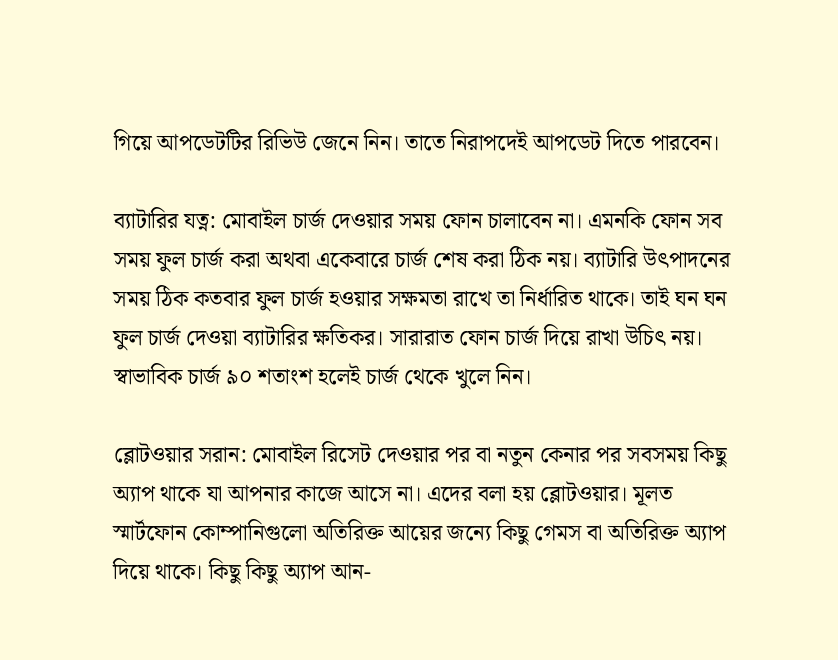গিয়ে আপডেটটির রিভিউ জেনে নিন। তাতে নিরাপদেই আপডেট দিতে পারবেন।

ব্যাটারির যত্ন: মোবাইল চার্জ দেওয়ার সময় ফোন চালাবেন না। এমনকি ফোন সব সময় ফুল চার্জ করা অথবা একেবারে চার্জ শেষ করা ঠিক নয়। ব্যাটারি উৎপাদনের সময় ঠিক কতবার ফুল চার্জ হওয়ার সক্ষমতা রাখে তা নির্ধারিত থাকে। তাই ঘন ঘন ফুল চার্জ দেওয়া ব্যাটারির ক্ষতিকর। সারারাত ফোন চার্জ দিয়ে রাখা উচিৎ নয়। স্বাভাবিক চার্জ ৯০ শতাংশ হলেই চার্জ থেকে খুলে নিন।

ব্লোটওয়ার সরান: মোবাইল রিসেট দেওয়ার পর বা নতুন কেনার পর সবসময় কিছু অ্যাপ থাকে যা আপনার কাজে আসে না। এদের বলা হয় ব্লোটওয়ার। মূলত স্মার্টফোন কোম্পানিগুলো অতিরিক্ত আয়ের জন্যে কিছু গেমস বা অতিরিক্ত অ্যাপ দিয়ে থাকে। কিছু কিছু অ্যাপ আন-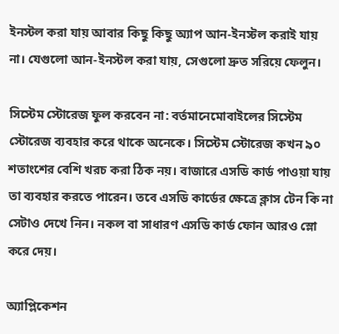ইনস্টল করা যায় আবার কিছু কিছু অ্যাপ আন-ইনস্টল করাই যায় না। যেগুলো আন-ইনস্টল করা যায়, সেগুলো দ্রুত সরিয়ে ফেলুন।

সিস্টেম স্টোরেজ ফুল করবেন না: বর্তমানেমোবাইলের সিস্টেম স্টোরেজ ব্যবহার করে থাকে অনেকে। সিস্টেম স্টোরেজ কখন ৯০ শতাংশের বেশি খরচ করা ঠিক নয়। বাজারে এসডি কার্ড পাওয়া যায় তা ব্যবহার করতে পারেন। তবে এসডি কার্ডের ক্ষেত্রে ক্লাস টেন কি না সেটাও দেখে নিন। নকল বা সাধারণ এসডি কার্ড ফোন আরও স্লো করে দেয়।

অ্যাপ্লিকেশন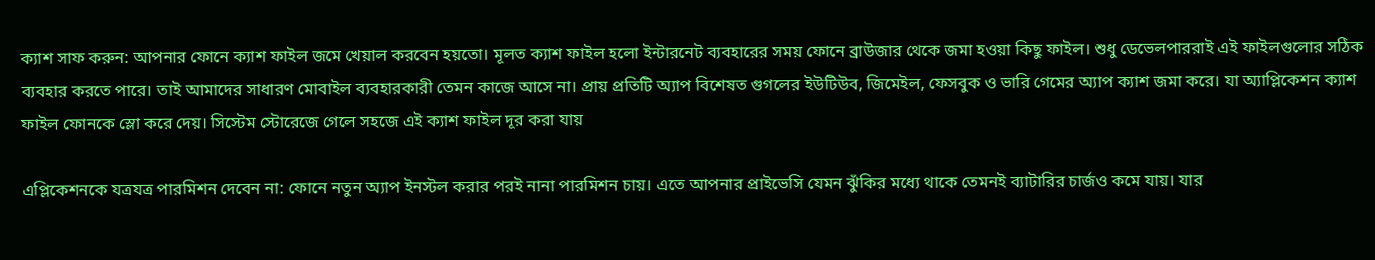ক্যাশ সাফ করুন: আপনার ফোনে ক্যাশ ফাইল জমে খেয়াল করবেন হয়তো। মূলত ক্যাশ ফাইল হলো ইন্টারনেট ব্যবহারের সময় ফোনে ব্রাউজার থেকে জমা হওয়া কিছু ফাইল। শুধু ডেভেলপাররাই এই ফাইলগুলোর সঠিক ব্যবহার করতে পারে। তাই আমাদের সাধারণ মোবাইল ব্যবহারকারী তেমন কাজে আসে না। প্রায় প্রতিটি অ্যাপ বিশেষত গুগলের ইউটিউব, জিমেইল, ফেসবুক ও ভারি গেমের অ্যাপ ক্যাশ জমা করে। যা অ্যাপ্লিকেশন ক্যাশ ফাইল ফোনকে স্লো করে দেয়। সিস্টেম স্টোরেজে গেলে সহজে এই ক্যাশ ফাইল দূর করা যায়

এপ্লিকেশনকে যত্রযত্র পারমিশন দেবেন না: ফোনে নতুন অ্যাপ ইনস্টল করার পরই নানা পারমিশন চায়। এতে আপনার প্রাইভেসি যেমন ঝুঁকির মধ্যে থাকে তেমনই ব্যাটারির চার্জও কমে যায়। যার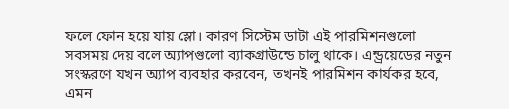ফলে ফোন হয়ে যায় স্লো। কারণ সিস্টেম ডাটা এই পারমিশনগুলো সবসময় দেয় বলে অ্যাপগুলো ব্যাকগ্রাউন্ডে চালু থাকে। এন্ড্রয়েডের নতুন সংস্করণে যখন অ্যাপ ব্যবহার করবেন, তখনই পারমিশন কার্যকর হবে, এমন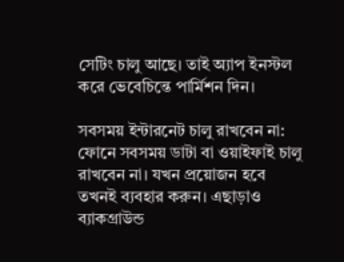সেটিং চালু আছে। তাই অ্যাপ ইনস্টল করে ভেবেচিন্তে পার্মিশন দিন।

সবসময় ইন্টারনেট চালু রাখবেন না: ফোনে সবসময় ডাটা বা ওয়াইফাই চালু রাখবেন না। যখন প্রয়োজন হবে তখনই ব্যবহার করুন। এছাড়াও ব্যাকগ্রাউন্ড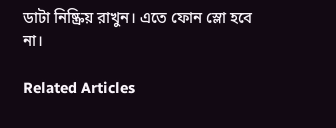ডাটা নিষ্ক্রিয় রাখুন। এতে ফোন স্লো হবে না।

Related Articles